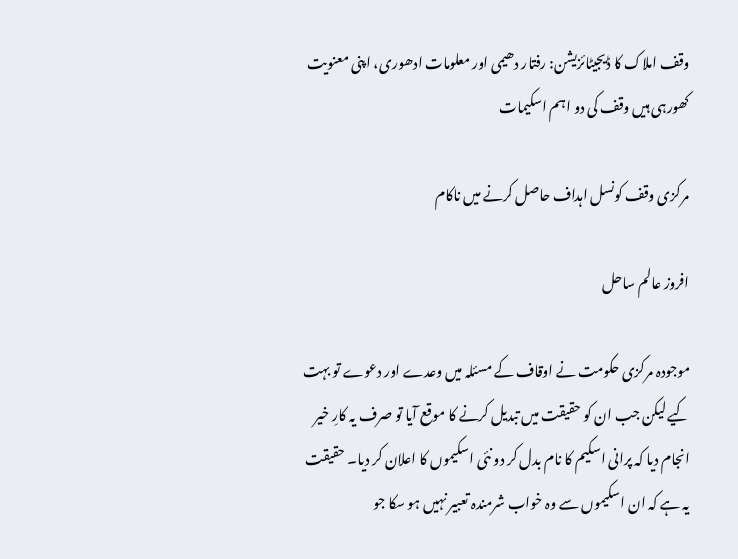وقف املاک کا ڈیجیٹائزیشن: رفتار دھیمی اور معلومات ادھوری، اپنی معنویت کھورہی ہیں وقف کی دو اہم اسکیمات

مرکزی وقف کونسل اہداف حاصل کرنے میں ناکام

افروز عالم ساحل

موجودہ مرکزی حکومت نے اوقاف کے مسئلہ میں وعدے اور دعوے تو بہت کیے لیکن جب ان کو حقیقت میں تبدیل کرنے کا موقع آیا تو صرف یہ کارِ خیر انجام دیا کہ پرانی اسکیم کا نام بدل کر دو نئی اسکیموں کا اعلان کر دیا۔ حقیقت یہ ہے کہ ان اسکیموں سے وہ خواب شرمندہ تعبیر نہیں ہو سکا جو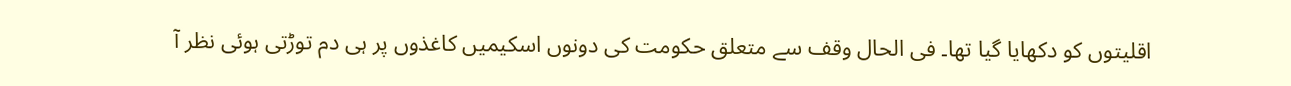اقلیتوں کو دکھایا گیا تھا۔ فی الحال وقف سے متعلق حکومت کی دونوں اسکیمیں کاغذوں پر ہی دم توڑتی ہوئی نظر آ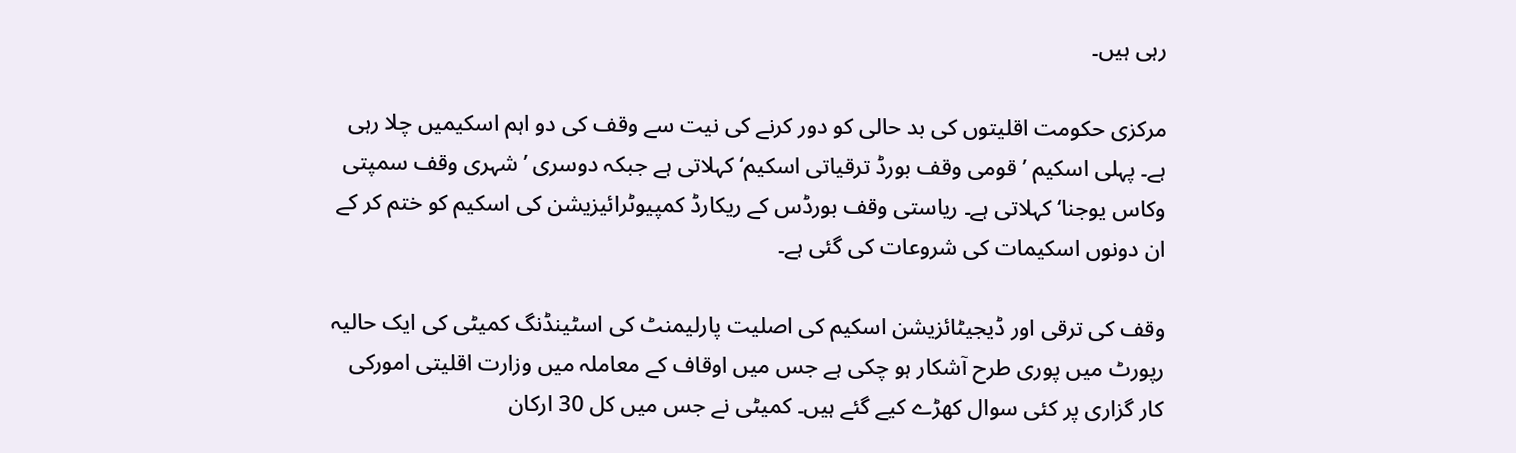رہی ہیں۔

مرکزی حکومت اقلیتوں کی بد حالی کو دور کرنے کی نیت سے وقف کی دو اہم اسکیمیں چلا رہی ہے۔ پہلی اسکیم ’قومی وقف بورڈ ترقیاتی اسکیم‘ کہلاتی ہے جبکہ دوسری ’شہری وقف سمپتی وکاس یوجنا‘ کہلاتی ہے۔ ریاستی وقف بورڈس کے ریکارڈ کمپیوٹرائیزیشن کی اسکیم کو ختم کر کے ان دونوں اسکیمات کی شروعات کی گئی ہے۔

وقف کی ترقی اور ڈیجیٹائزیشن اسکیم کی اصلیت پارلیمنٹ کی اسٹینڈنگ کمیٹی کی ایک حالیہ رپورٹ میں پوری طرح آشکار ہو چکی ہے جس میں اوقاف کے معاملہ میں وزارت اقلیتی امورکی کار گزاری پر کئی سوال کھڑے کیے گئے ہیں۔ کمیٹی نے جس میں کل 30 ارکان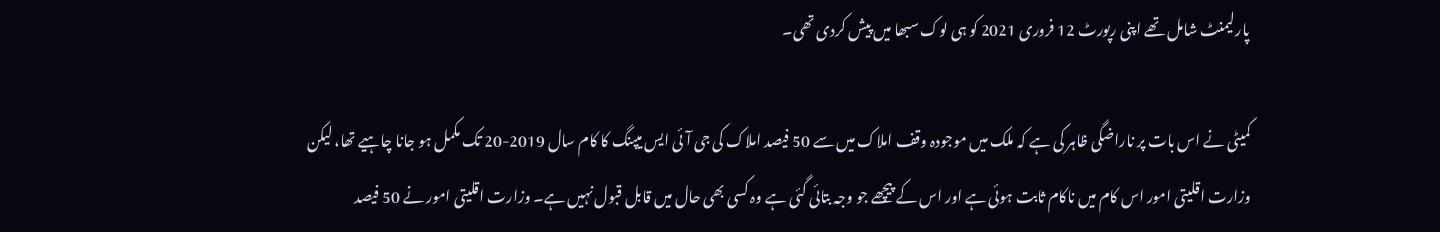پارلیمنٹ شامل تھے اپنی رپورٹ 12 فروری 2021 کو ہی لوک سبھا میں پیش کردی تھی۔

کمیٹی نے اس بات پر ناراضگی ظاہر کی ہے کہ ملک میں موجودہ وقف املاک میں سے 50 فیصد املاک کی جی آئی ایس میپنگ کا کام سال 2019-20 تک مکمل ہو جانا چاہیے تھا، لیکن وزارت اقلیتی امور اس کام میں ناکام ثابت ہوئی ہے اور اس کے پیچھے جو وجہ بتائی گئی ہے وہ کسی بھی حال میں قابل قبول نہیں ہے۔ وزارت اقلیتی امور نے 50 فیصد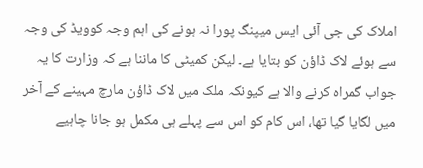املاک کی جی آئی ایس میپنگ پورا نہ ہونے کی اہم وجہ کوویڈ کی وجہ سے ہوئے لاک ڈاؤن کو بتایا ہے۔ لیکن کمیٹی کا ماننا ہے کہ وزارت کا یہ جواب گمراہ کرنے والا ہے کیونکہ ملک میں لاک ڈاؤن مارچ مہینے کے آخر میں لگایا گیا تھا، اس کام کو اس سے پہلے ہی مکمل ہو جانا چاہیے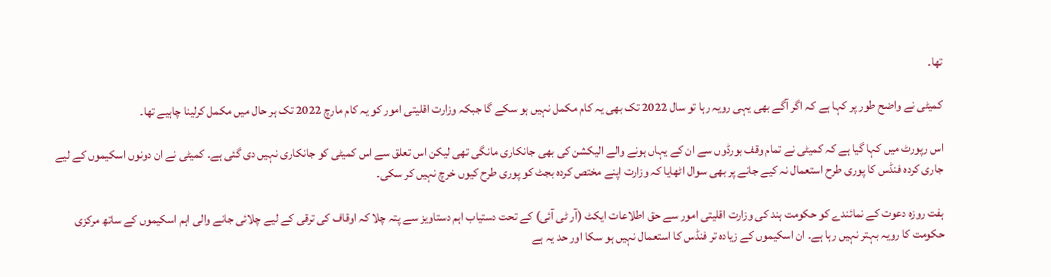تھا۔

کمیٹی نے واضح طور پر کہا ہے کہ اگر آگے بھی یہی رویہ رہا تو سال 2022 تک بھی یہ کام مکمل نہیں ہو سکے گا جبکہ وزارت اقلیتی امور کو یہ کام مارچ 2022 تک ہر حال میں مکمل کرلینا چاہیے تھا۔

اس رپورٹ میں کہا گیا ہے کہ کمیٹی نے تمام وقف بورڈوں سے ان کے یہاں ہونے والے الیکشن کی بھی جانکاری مانگی تھی لیکن اس تعلق سے اس کمیٹی کو جانکاری نہیں دی گئی ہے۔ کمیٹی نے ان دونوں اسکیموں کے لیے جاری کردہ فنڈس کا پوری طرح استعمال نہ کیے جانے پر بھی سوال اٹھایا کہ وزارت اپنے مختص کردہ بجٹ کو پوری طرح کیوں خرچ نہیں کر سکی۔

ہفت روزہ دعوت کے نمائندے کو حکومت ہند کی وزارت اقلیتی امور سے حق اطلاعات ایکٹ (آر ٹی آئی) کے تحت دستیاب اہم دستاویز سے پتہ چلا کہ اوقاف کی ترقی کے لیے چلائی جانے والی اہم اسکیموں کے ساتھ مرکزی حکومت کا رویہ بہتر نہیں رہا ہے۔ ان اسکیموں کے زیادہ تر فنڈس کا استعمال نہیں ہو سکا اور حد یہ ہے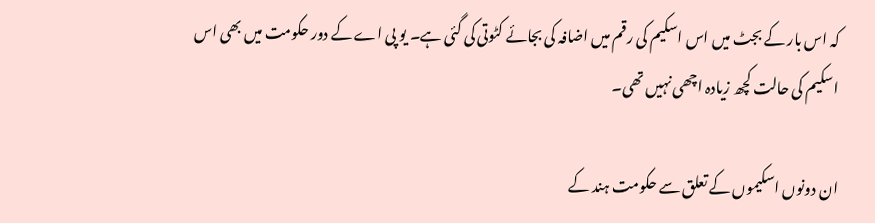کہ اس بار کے بجٹ میں اس اسکیم کی رقم میں اضافہ کی بجائے کٹوتی کی گئی ہے۔ یو پی اے کے دور حکومت میں بھی اس اسکیم کی حالت کچھ زیادہ اچھی نہیں تھی۔

ان دونوں اسکیموں کے تعلق سے حکومت ہند کے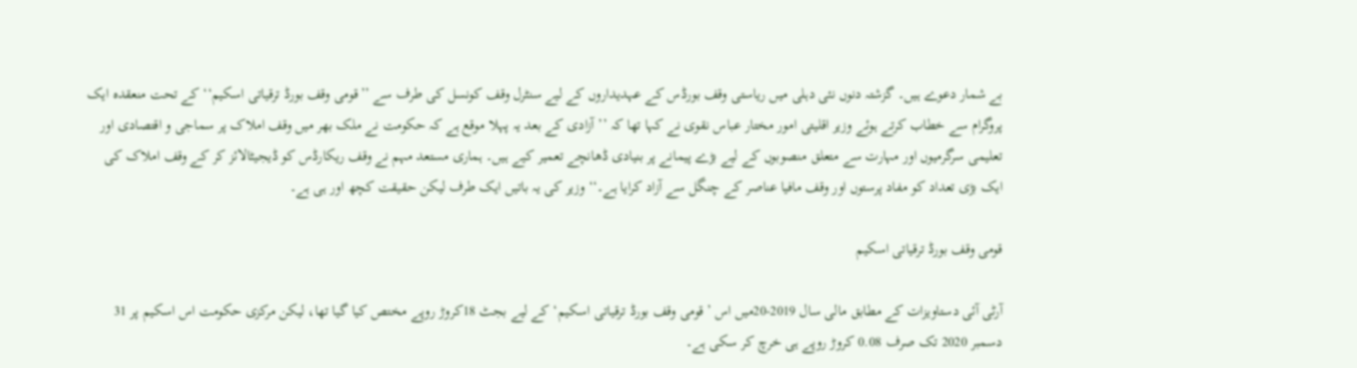بے شمار دعوے ہیں۔ گزشتہ دنوں نئی دہلی میں ریاستی وقف بورڈس کے عہدیداروں کے لیے سنٹرل وقف کونسل کی طرف سے ’’قومی وقف بورڈ ترقیاتی اسکیم‘‘ کے تحت منعقدہ ایک پروگرام سے خطاب کرتے ہوئے وزیر اقلیتی امور مختار عباس نقوی نے کہا تھا کہ ’’آزادی کے بعد یہ پہلا موقع ہے کہ حکومت نے ملک بھر میں وقف املاک پر سماجی و اقتصادی اور تعلیمی سرگرمیوں اور مہارت سے متعلق منصوبوں کے لیے بڑے پیمانے پر بنیادی ڈھانچے تعمیر کیے ہیں۔ ہماری مستعد مہم نے وقف ریکارڈس کو ڈیجیٹالائز کر کے وقف املاک کی ایک بڑی تعداد کو مفاد پرستوں اور وقف مافیا عناصر کے چنگل سے آزاد کرایا ہے۔‘‘ وزیر کی یہ باتیں ایک طرف لیکن حقیقت کچھ اور ہی ہے۔

قومی وقف بورڈ ترقیاتی اسکیم

آرٹی آئی دستاویزات کے مطابق مالی سال 2019-20میں اس ’قومی وقف بورڈ ترقیاتی اسکیم‘ کے لیے بجٹ 18کروڑ روپے مختص کیا گیا تھا، لیکن مرکزی حکومت اس اسکیم پر 31 دسمبر 2020 تک صرف 0.08 کروڑ روپے ہی خرچ کر سکی ہے۔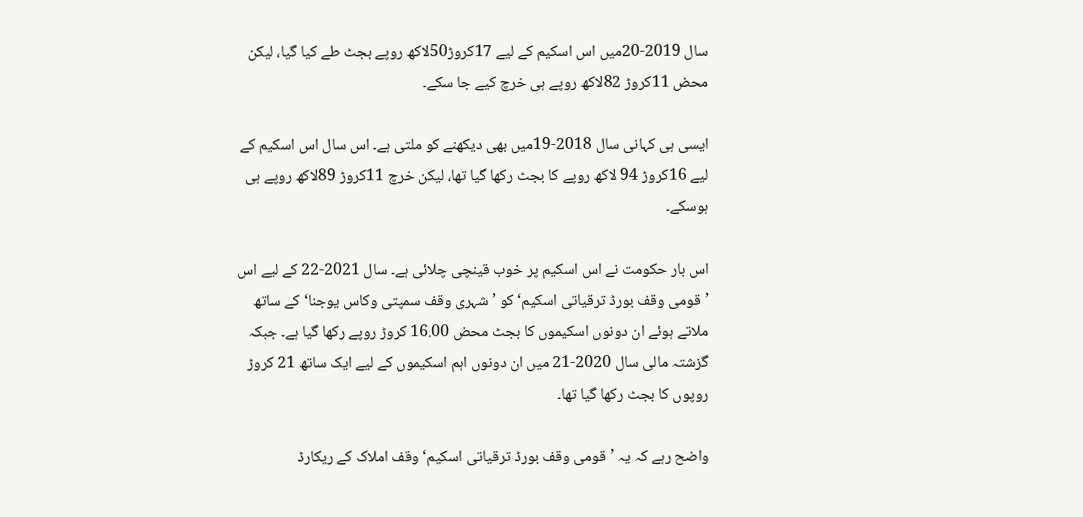سال 2019-20میں اس اسکیم کے لیے 17کروڑ50لاکھ روپے بجٹ طے کیا گیا، لیکن محض 11کروڑ 82لاکھ روپے ہی خرچ کیے جا سکے۔

ایسی ہی کہانی سال 2018-19میں بھی دیکھنے کو ملتی ہے۔ اس سال اس اسکیم کے لیے 16کروڑ 94 لاکھ روپے کا بجٹ رکھا گیا تھا، لیکن خرچ 11کروڑ 89لاکھ روپے ہی ہوسکے۔

اس بار حکومت نے اس اسکیم پر خوب قینچی چلائی ہے۔ سال 2021-22 کے لیے اس ’قومی وقف بورڈ ترقیاتی اسکیم‘ کو ’شہری وقف سمپتی وکاس یوجنا‘ کے ساتھ ملاتے ہوئے ان دونوں اسکیموں کا بجٹ محض 16.00 کروڑ روپے رکھا گیا ہے۔ جبکہ گزشتہ مالی سال 2020-21 میں ان دونوں اہم اسکیموں کے لیے ایک ساتھ 21 کروڑ روپوں کا بجٹ رکھا گیا تھا۔

واضح رہے کہ یہ ’قومی وقف بورڈ ترقیاتی اسکیم‘ وقف املاک کے ریکارڈ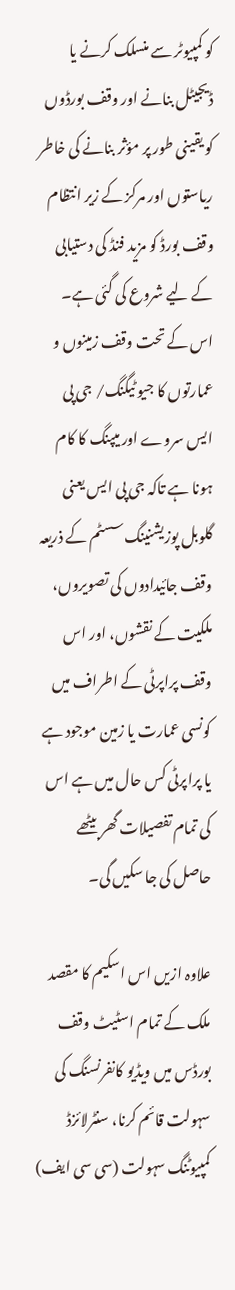کو کمپیوٹر سے منسلک کرنے یا ڈیجیٹل بنانے اور وقف بورڈوں کو یقینی طور پر مؤثر بنانے کی خاطر ریاستوں اور مرکز کے زیر انتظام وقف بورڈ کو مزید فنڈ کی دستیابی کے لیے شروع کی گئی ہے۔ اس کے تحت وقف زمینوں و عمارتوں کا جیو ٹیگنگ/ جی پی ایس سروے اور میپنگ کا کام ہونا ہے تاکہ جی پی ایس یعنی گلوبل پوزیشنینگ سسٹم کے ذریعہ وقف جائیدادوں کی تصویروں، ملکیت کے نقشوں، اور اس وقف پراپرٹی کے اطراف میں کونسی عمارت یا زمین موجود ہے یا پراپرٹی کس حال میں ہے اس کی تمام تفصیلات گھر بیٹھے حاصل کی جا سکیں گی۔

علاوہ ازیں اس اسکیم کا مقصد ملک کے تمام اسٹیٹ وقف بورڈس میں ویڈیو کانفرنسنگ کی سہولت قائم کرنا، سنٹرلائزڈ کمپیوٹنگ سہولت (سی سی ایف)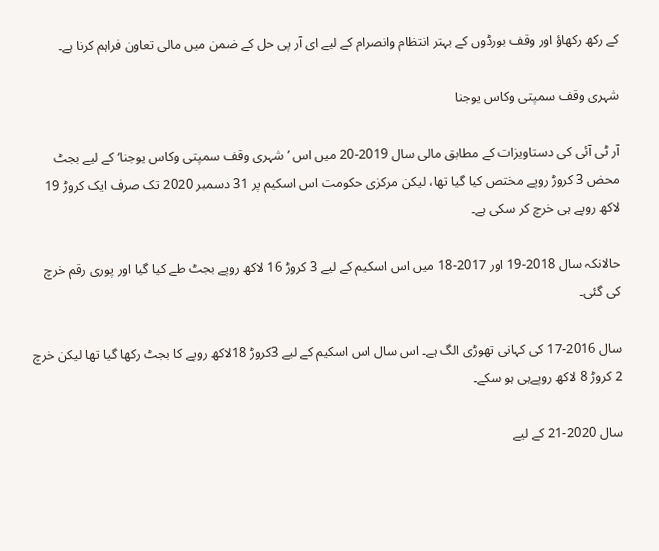کے رکھ رکھاؤ اور وقف بورڈوں کے بہتر انتظام وانصرام کے لیے ای آر پی حل کے ضمن میں مالی تعاون فراہم کرنا ہے۔

شہری وقف سمپتی وکاس یوجنا

آر ٹی آئی کی دستاویزات کے مطابق مالی سال 2019-20 میں اس ’شہری وقف سمپتی وکاس یوجنا‘ کے لیے بجٹ محض 3 کروڑ روپے مختص کیا گیا تھا، لیکن مرکزی حکومت اس اسکیم پر 31 دسمبر 2020 تک صرف ایک کروڑ 19 لاکھ روپے ہی خرچ کر سکی ہے۔

حالانکہ سال 2018-19 اور 2017-18 میں اس اسکیم کے لیے 3 کروڑ 16 لاکھ روپے بجٹ طے کیا گیا اور پوری رقم خرچ کی گئی۔

سال 2016-17 کی کہانی تھوڑی الگ ہے۔ اس سال اس اسکیم کے لیے 3کروڑ 18لاکھ روپے کا بجٹ رکھا گیا تھا لیکن خرچ 2 کروڑ 8 لاکھ روپےہی ہو سکے۔

سال 2020-21 کے لیے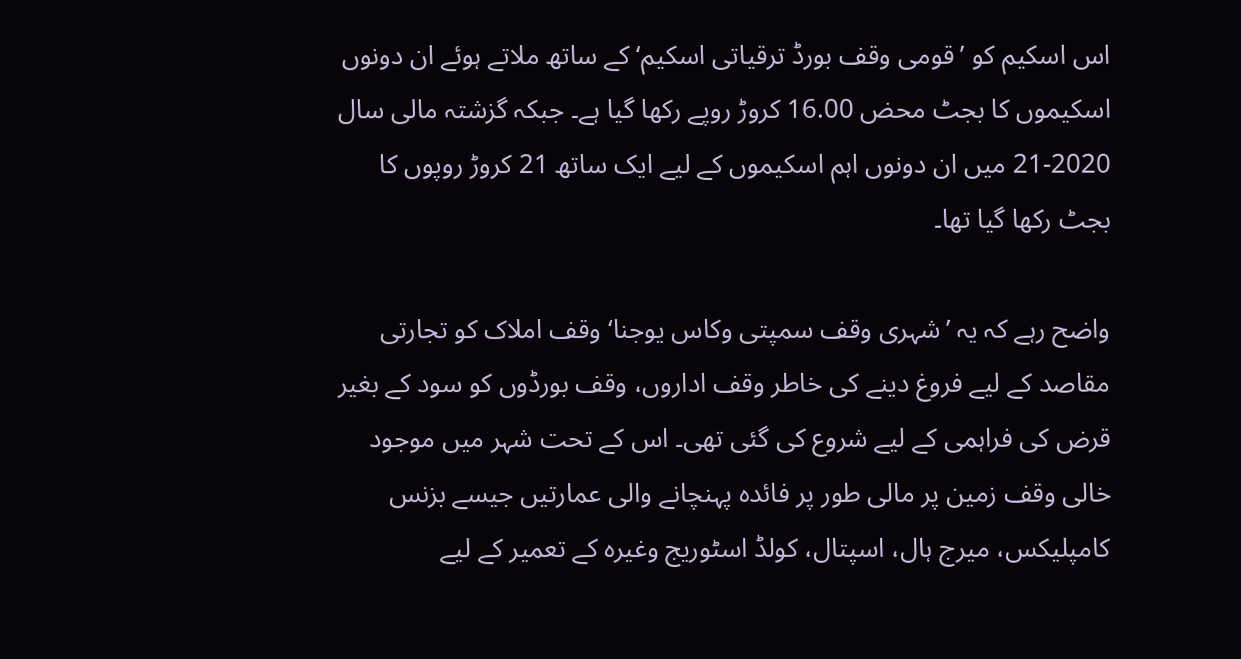اس اسکیم کو ’قومی وقف بورڈ ترقیاتی اسکیم‘ کے ساتھ ملاتے ہوئے ان دونوں اسکیموں کا بجٹ محض 16.00 کروڑ روپے رکھا گیا ہے۔ جبکہ گزشتہ مالی سال 2020-21 میں ان دونوں اہم اسکیموں کے لیے ایک ساتھ 21 کروڑ روپوں کا بجٹ رکھا گیا تھا۔

واضح رہے کہ یہ ’شہری وقف سمپتی وکاس یوجنا‘ وقف املاک کو تجارتی مقاصد کے لیے فروغ دینے کی خاطر وقف اداروں، وقف بورڈوں کو سود کے بغیر قرض کی فراہمی کے لیے شروع کی گئی تھی۔ اس کے تحت شہر میں موجود خالی وقف زمین پر مالی طور پر فائدہ پہنچانے والی عمارتیں جیسے بزنس کامپلیکس، میرج ہال، اسپتال، کولڈ اسٹوریج وغیرہ کے تعمیر کے لیے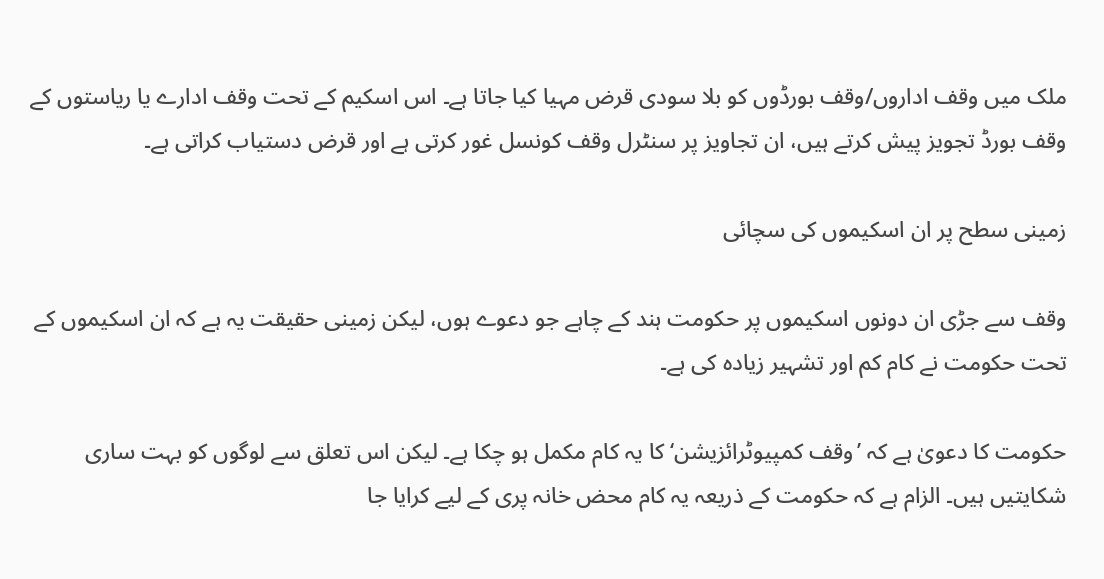ملک میں وقف اداروں/وقف بورڈوں کو بلا سودی قرض مہیا کیا جاتا ہے۔ اس اسکیم کے تحت وقف ادارے یا ریاستوں کے وقف بورڈ تجویز پیش کرتے ہیں، ان تجاویز پر سنٹرل وقف کونسل غور کرتی ہے اور قرض دستیاب کراتی ہے۔

زمینی سطح پر ان اسکیموں کی سچائی

وقف سے جڑی ان دونوں اسکیموں پر حکومت ہند کے چاہے جو دعوے ہوں، لیکن زمینی حقیقت یہ ہے کہ ان اسکیموں کے تحت حکومت نے کام کم اور تشہیر زیادہ کی ہے۔

حکومت کا دعویٰ ہے کہ ’وقف کمپیوٹرائزیشن‘ کا یہ کام مکمل ہو چکا ہے۔ لیکن اس تعلق سے لوگوں کو بہت ساری شکایتیں ہیں۔ الزام ہے کہ حکومت کے ذریعہ یہ کام محض خانہ پری کے لیے کرایا جا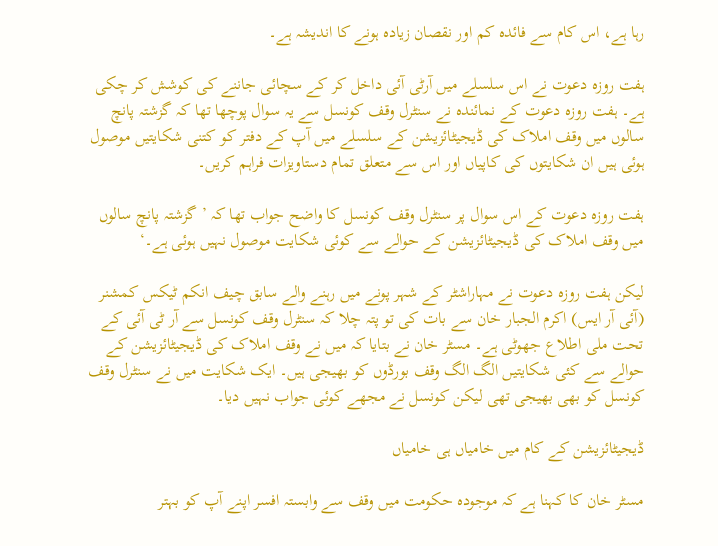رہا ہے، اس کام سے فائدہ کم اور نقصان زیادہ ہونے کا اندیشہ ہے۔

ہفت روزہ دعوت نے اس سلسلے میں آرٹی آئی داخل کر کے سچائی جاننے کی کوشش کر چکی ہے۔ ہفت روزہ دعوت کے نمائندہ نے سنٹرل وقف کونسل سے یہ سوال پوچھا تھا کہ گزشتہ پانچ سالوں میں وقف املاک کی ڈیجیٹائزیشن کے سلسلے میں آپ کے دفتر کو کتنی شکایتیں موصول ہوئی ہیں ان شکایتوں کی کاپیاں اور اس سے متعلق تمام دستاویزات فراہم کریں۔

ہفت روزہ دعوت کے اس سوال پر سنٹرل وقف کونسل کا واضح جواب تھا کہ ’گزشتہ پانچ سالوں میں وقف املاک کی ڈیجیٹائزیشن کے حوالے سے کوئی شکایت موصول نہیں ہوئی ہے۔‘

لیکن ہفت روزہ دعوت نے مہاراشٹر کے شہر پونے میں رہنے والے سابق چیف انکم ٹیکس کمشنر (آئی آر ایس) اکرم الجبار خان سے بات کی تو پتہ چلا کہ سنٹرل وقف کونسل سے آر ٹی آئی کے تحت ملی اطلاع جھوٹی ہے۔ مسٹر خان نے بتایا کہ میں نے وقف املاک کی ڈیجیٹائزیشن کے حوالے سے کئی شکایتیں الگ الگ وقف بورڈوں کو بھیجی ہیں۔ ایک شکایت میں نے سنٹرل وقف کونسل کو بھی بھیجی تھی لیکن کونسل نے مجھے کوئی جواب نہیں دیا۔

ڈیجیٹائزیشن کے کام میں خامیاں ہی خامیاں

مسٹر خان کا کہنا ہے کہ موجودہ حکومت میں وقف سے وابستہ افسر اپنے آپ کو بہتر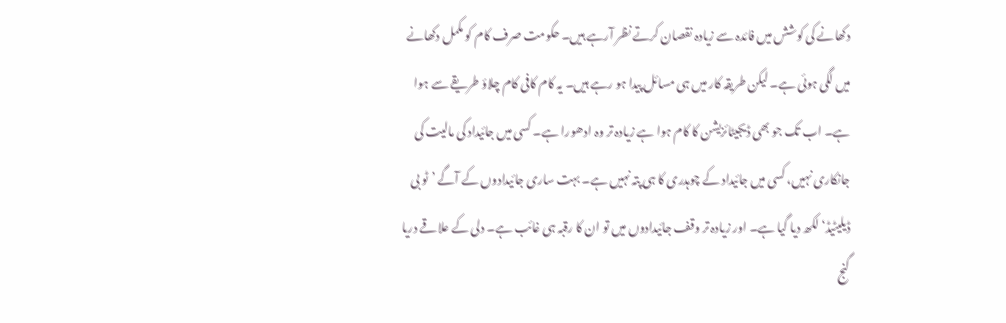دکھانے کی کوشش میں فائدہ سے زیادہ نقصان کرتے نظر آرہے ہیں۔ حکومت صرف کام کو مکمل دکھانے میں لگی ہوئی ہے۔ لیکن طریقہ کار میں ہی مسائل پیدا ہو رہے ہیں۔ یہ کام کافی کام چلاؤ طریقے سے ہوا ہے۔ اب تک جو بھی ڈیجیٹائزیشن کا کام ہوا ہے زیادہ تر وہ ادھورا ہے۔ کسی میں جائیداد کی مالیت کی جانکاری نہیں، کسی میں جائیداد کے چوہدری کا ہی پتہ نہیں ہے۔ بہت ساری جائیدادوں کے آگے ’ٹو بی ڈیلیٹیڈ‘ لکھ دیا گیا ہے۔ اور زیادہ تر وقف جائیدادوں میں تو ان کا رقبہ ہی غائب ہے۔ دلی کے علاقے دریا گنج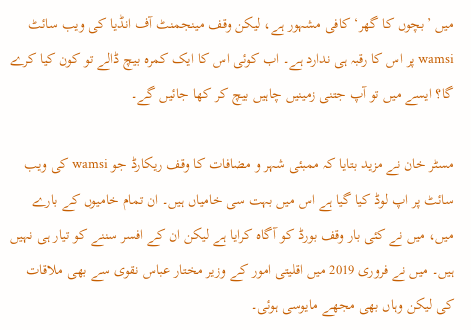میں ’بچوں کا گھر‘ کافی مشہور ہے، لیکن وقف مینجمنٹ آف انڈیا کی ویب سائٹ wamsi پر اس کا رقبہ ہی ندارد ہے۔ اب کوئی اس کا ایک کمرہ بیچ ڈالے تو کون کیا کرے گا؟ ایسے میں تو آپ جتنی زمینیں چاہیں بیچ کر کھا جائیں گے۔

مسٹر خان نے مزید بتایا کہ ممبئی شہر و مضافات کا وقف ریکارڈ جو wamsi کی ویب سائٹ پر اپ لوڈ کیا گیا ہے اس میں بہت سی خامیاں ہیں۔ ان تمام خامیوں کے بارے میں، میں نے کئی بار وقف بورڈ کو آگاہ کرایا ہے لیکن ان کے افسر سننے کو تیار ہی نہیں ہیں۔ میں نے فروری 2019 میں اقلیتی امور کے وزیر مختار عباس نقوی سے بھی ملاقات کی لیکن وہاں بھی مجھے مایوسی ہوئی۔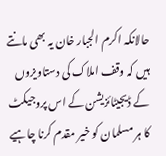حالانکہ اکرم الجبار خان یہ بھی مانتے ہیں کہ وقف املاک کی دستاویزوں کے ڈیجیٹائزیشن کے اس پروجیکٹ کا ہر مسلمان کو خیر مقدم کرنا چاہیے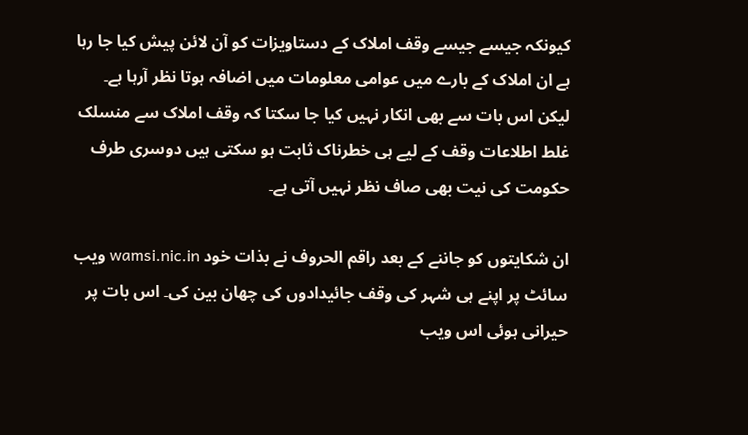کیونکہ جیسے جیسے وقف املاک کے دستاویزات کو آن لائن پیش کیا جا رہا ہے ان املاک کے بارے میں عوامی معلومات میں اضافہ ہوتا نظر آرہا ہے۔ لیکن اس بات سے بھی انکار نہیں کیا جا سکتا کہ وقف املاک سے منسلک غلط اطلاعات وقف کے لیے ہی خطرناک ثابت ہو سکتی ہیں دوسری طرف حکومت کی نیت بھی صاف نظر نہیں آتی ہے۔

ان شکایتوں کو جاننے کے بعد راقم الحروف نے بذات خود wamsi.nic.in ویب سائٹ پر اپنے ہی شہر کی وقف جائیدادوں کی چھان بین کی۔ اس بات پر حیرانی ہوئی اس ویب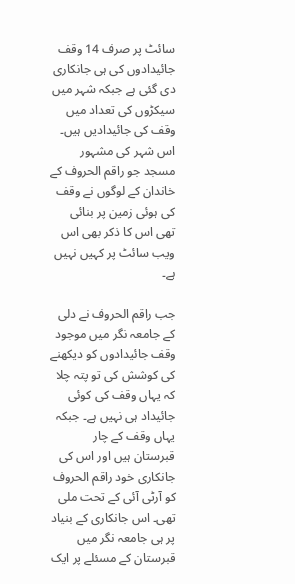سائٹ پر صرف 14 وقف جائیدادوں کی ہی جانکاری دی گئی ہے جبکہ شہر میں سیکڑوں کی تعداد میں وقف کی جائیدادیں ہیں۔ اس شہر کی مشہور مسجد جو راقم الحروف کے خاندان کے لوگوں نے وقف کی ہوئی زمین پر بنائی تھی اس کا ذکر بھی اس ویب سائٹ پر کہیں نہیں ہے۔

جب راقم الحروف نے دلی کے جامعہ نگر میں موجود وقف جائیدادوں کو دیکھنے کی کوشش کی تو پتہ چلا کہ یہاں وقف کی کوئی جائیداد ہی نہیں ہے۔ جبکہ یہاں وقف کے چار قبرستان ہیں اور اس کی جانکاری خود راقم الحروف کو آرٹی آئی کے تحت ملی تھی۔ اس جانکاری کے بنیاد پر ہی جامعہ نگر میں قبرستان کے مسئلے پر ایک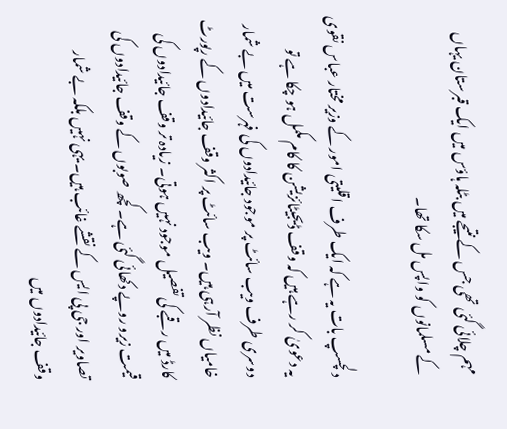مہم چلائی گئی تھی جس کے نتیجے میں بٹلہ ہاؤس میں ایک قبرستان یہاں کے مسلمانوں کو واپس مل سکا تھا۔

دلچسپ بات یہ ہے کہ ایک طرف اقلیتی امور کے وزیر مختار عباس نقوی یہ دعویٰ کر رہے ہیں کہ وقف ڈیجیٹائزیشن کا کام مکمل ہو چکا ہے تو دوسری طرف ویب سائٹ پر موجود جائیدادوں کی فہرست میں بے شمار خامیاں نظر آرہی ہیں۔ ویب سائٹ پر اکثر وقف جائیدادوں کے رپورٹ کارڈ میں رقبے کی تفصیل موجود نہیں ہوتی۔ زیادہ تر وقف جائیدادوں کی قیمت زیرو روپے دکھائی گئی ہے۔ کچھ صوبوں کے وقف جائیدادوں کی تصاویر اور جی پی ایس کے نقشے غائب ہیں۔ یہی نہیں بلکہ بے شمار وقف جائیدادوں میں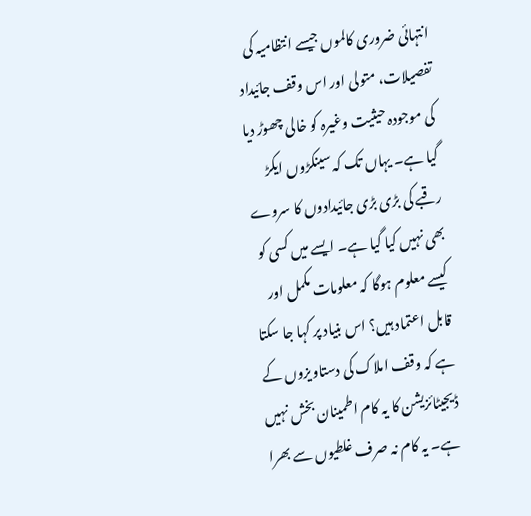انتہائی ضروری کالموں جیسے انتظامیہ کی تفصیلات، متولی اور اس وقف جائیداد کی موجودہ حیثیت وغیرہ کو خالی چھوڑ دیا گیا ہے۔ یہاں تک کہ سینکڑوں ایکڑ رقبے کی بڑی بڑی جائیدادوں کا سروے بھی نہیں کیا گیا ہے۔ ایسے میں کسی کو کیسے معلوم ہوگا کہ معلومات مکمل اور قابل اعتماد ہیں؟ اس بنیاد پر کہا جا سکتا ہے کہ وقف املاک کی دستاویزوں کے ڈیجیٹائزیشن کا یہ کام اطمینان بخش نہیں ہے۔ یہ کام نہ صرف غلطیوں سے بھرا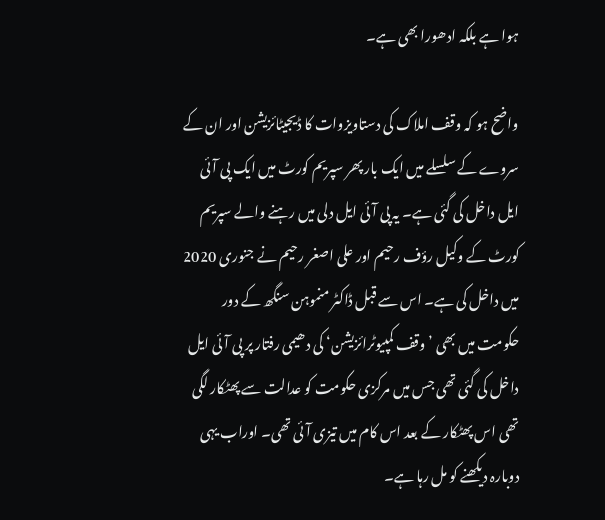ہوا ہے بلکہ ادھورا بھی ہے۔

واضح ہو کہ وقف املاک کی دستاویزوات کا ڈیجیٹائزیشن اور ان کے سروے کے سلسلے میں ایک بار پھر سپریم کورٹ میں ایک پی آئی ایل داخل کی گئی ہے۔ یہ پی آئی ایل دلی میں رہنے والے سپریم کورٹ کے وکیل رؤف رحیم اور علی اصغر رحیم نے جنوری 2020 میں داخل کی ہے۔ اس سے قبل ڈاکٹر منموہن سنگھ کے دور حکومت میں بھی ’وقف کمپیوٹرائزیشن‘ کی دھیمی رفتار پر پی آئی ایل داخل کی گئی تھی جس میں مرکزی حکومت کو عدالت سے پھٹکار لگی تھی اس پھٹکار کے بعد اس کام میں تیزی آئی تھی۔ اوراب یہی دوبارہ دیکھنے کو مل رہا ہے۔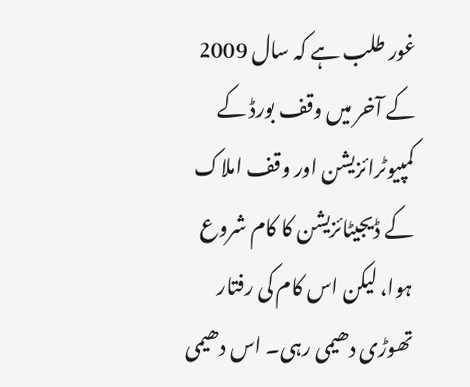غور طلب ہے کہ سال 2009 کے آخر میں وقف بورڈ کے کمپیوٹرائزیشن اور وقف املاک کے ڈیجیٹائزیشن کا کام شروع ہوا، لیکن اس کام کی رفتار تھوڑی دھیمی رہی۔ اس دھیمی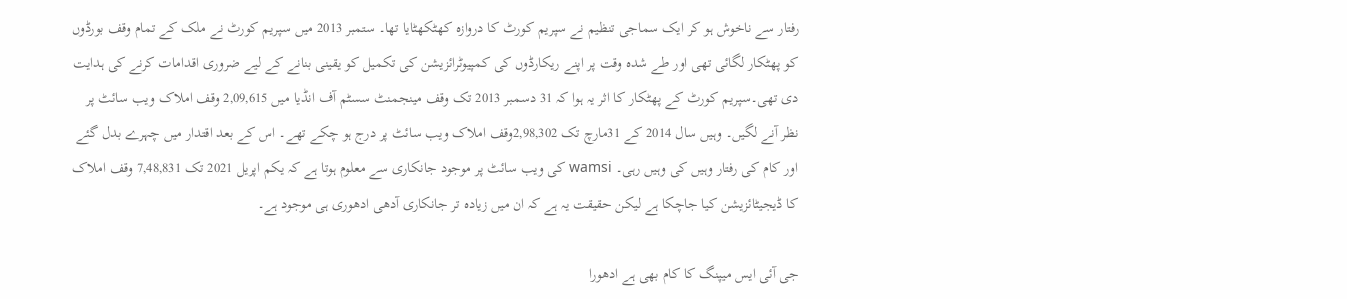رفتار سے ناخوش ہو کر ایک سماجی تنظیم نے سپریم کورٹ کا دروازہ کھٹکھٹایا تھا۔ ستمبر 2013 میں سپریم کورٹ نے ملک کے تمام وقف بورڈوں کو پھٹکار لگائی تھی اور طے شدہ وقت پر اپنے ریکارڈوں کی کمپیوٹرائزیشن کی تکمیل کو یقینی بنانے کے لیے ضروری اقدامات کرنے کی ہدایت دی تھی۔سپریم کورٹ کے پھٹکار کا اثر یہ ہوا کہ 31 دسمبر 2013 تک وقف مینجمنٹ سسٹم آف انڈیا میں 2,09,615 وقف املاک ویب سائٹ پر نظر آنے لگیں۔ وہیں سال 2014 کے 31مارچ تک 2,98,302وقف املاک ویب سائٹ پر درج ہو چکے تھے۔ اس کے بعد اقتدار میں چہرے بدل گئے اور کام کی رفتار وہیں کی وہیں رہی۔ wamsi کی ویب سائٹ پر موجود جانکاری سے معلوم ہوتا ہے کہ یکم اپریل 2021 تک 7,48,831 وقف املاک کا ڈیجیٹائزیشن کیا جاچکا ہے لیکن حقیقت یہ ہے کہ ان میں زیادہ تر جانکاری آدھی ادھوری ہی موجود ہے۔

جی آئی ایس میپنگ کا کام بھی ہے ادھورا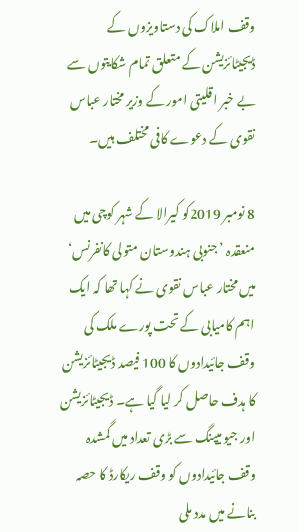وقف املاک کی دستاویزوں کے ڈیجیٹائزیشن کے متعلق تمام شکایتوں سے بے خبر اقلیتی امور کے وزیر مختار عباس نقوی کے دعوے کافی مختلف ہیں۔

8 نومبر 2019کو کیرالا کے شہر کوچی میں منعقدہ ’جنوبی ہندوستان متولی کانفرنس‘ میں مختار عباس نقوی نے کہا تھا کہ ایک اہم کامیابی کے تحت پورے ملک کی وقف جائیدادوں کا 100 فیصد ڈیجیٹائزیشن کا ہدف حاصل کر لیا گیا ہے۔ ڈیجیٹائزیشن اور جیو میپنگ سے بڑی تعداد میں گمشدہ وقف جائیدادوں کو وقف ریکارڈ کا حصہ بنانے میں مدد ملی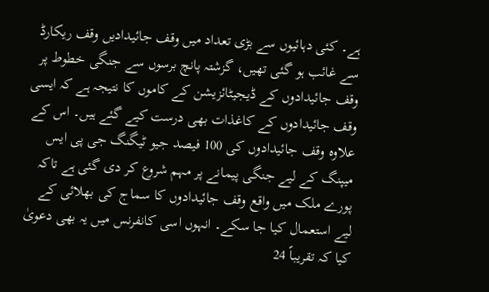ہے۔ کئی دہائیوں سے بڑی تعداد میں وقف جائیدادیں وقف ریکارڈ سے غائب ہو گئی تھیں، گزشتہ پانچ برسوں سے جنگی خطوط پر وقف جائیدادوں کے ڈیجیٹائزیشن کے کاموں کا نتیجہ ہے کہ ایسی وقف جائیدادوں کے کاغذات بھی درست کیے گئے ہیں۔ اس کے علاوہ وقف جائیدادوں کی 100 فیصد جیو ٹیگنگ جی پی ایس میپنگ کے لیے جنگی پیمانے پر مہم شروع کر دی گئی ہے تاکہ پورے ملک میں واقع وقف جائیدادوں کا سماج کی بھلائی کے لیے استعمال کیا جا سکے۔ انہوں اسی کانفرنس میں یہ بھی دعویٰ کیا کہ تقریباً 24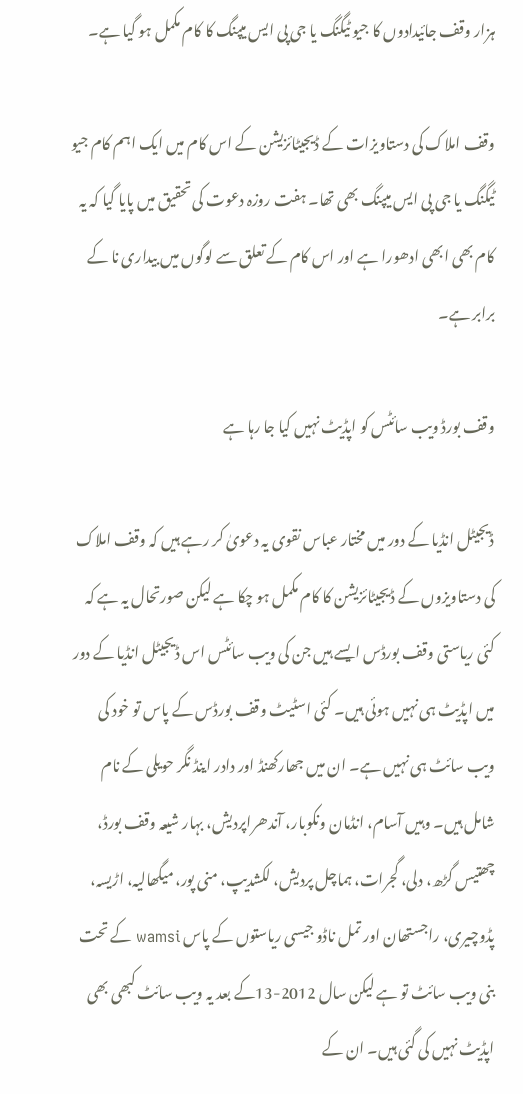ہزار وقف جائیدادوں کا جیو ٹیگنگ یا جی پی ایس میپنگ کا کام مکمل ہو گیا ہے۔

وقف املاک کی دستاویزات کے ڈیجیٹائزیشن کے اس کام میں ایک اہم کام جیو ٹیگنگ یا جی پی ایس میپنگ بھی تھا۔ ہفت روزہ دعوت کی تحقیق میں پایا گیا کہ یہ کام بھی ابھی ادھورا ہے اور اس کام کے تعلق سے لوگوں میں بیداری نا کے برابر ہے۔

وقف بورڈ ویب سائٹس کو اپڈیٹ نہیں کیا جا رہا ہے

ڈیجیٹل انڈیا کے دور میں مختار عباس نقوی یہ دعویٰ کر رہے ہیں کہ وقف املاک کی دستاویزوں کے ڈیجیٹائزیشن کا کام مکمل ہو چکا ہے لیکن صورتحال یہ ہے کہ کئی ریاستی وقف بورڈس ایسے ہیں جن کی ویب سائٹس اس ڈیجیٹل انڈیا کے دور میں اپڈیٹ ہی نہیں ہوئی ہیں۔ کئی اسٹیٹ وقف بورڈس کے پاس تو خود کی ویب سائٹ ہی نہیں ہے۔ ان میں جھارکھنڈ اور دادر اینڈ نگر حویلی کے نام شامل ہیں۔ وہیں آسام، انڈمان ونکوبار، آندھراپردیش، بہار شیعہ وقف بورڈ، چھتیس گڑھ، دلی، گجرات، ہماچل پردیش، لکشدیپ، منی پور، میگھالیہ، اڑیسہ، پڈوچیری، راجستھان اور تمل ناڈو جیسی ریاستوں کے پاس wamsi کے تحت بنی ویب سائٹ تو ہے لیکن سال 2012-13کے بعد یہ ویب سائٹ کبھی بھی اپڈیٹ نہیں کی گئی ہیں۔ ان کے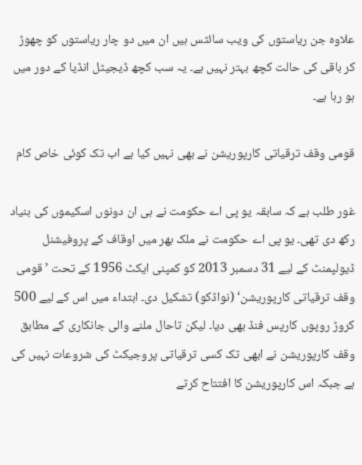علاوہ جن ریاستوں کی ویب سائٹس ہیں ان میں دو چار ریاستوں کو چھوڑ کر باقی کی حالت کچھ بہتر نہیں ہے۔ یہ سب کچھ ڈیجیٹل انڈیا کے دور میں ہو رہا ہے۔

قومی وقف ترقیاتی کارپوریشن نے بھی نہیں کیا ہے اب تک کوئی خاص کام

غور طلب ہے کہ سابقہ یو پی اے حکومت نے ہی ان دونوں اسکیموں کی بنیاد رکھ دی تھی۔ یو پی اے حکومت نے ملک بھر میں اوقاف کے پروفیشنل ڈیولپمنٹ کے لیے 31 دسمبر 2013 کو کمپنی ایکٹ 1956 کے تحت ’قومی وقف ترقیاتی کارپوریشن‘ (نواڈکو) تشکیل دی۔ ابتداء میں اس کے لیے 500 کروڑ روپوں کارپس فنڈ بھی دیا۔ لیکن تاحال ملنے والی جانکاری کے مطابق وقف کارپوریشن نے ابھی تک کسی ترقیاتی پروجیکٹ کی شروعات نہیں کی ہے جبکہ اس کارپوریشن کا افتتاح کرتے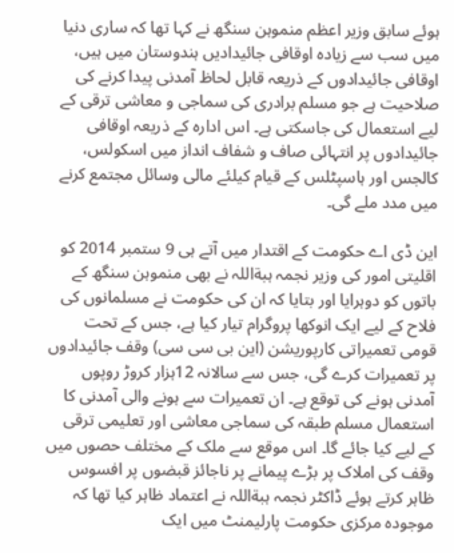ہوئے سابق وزیر اعظم منموہن سنگھ نے کہا تھا کہ ساری دنیا میں سب سے زیادہ اوقافی جائیدادیں ہندوستان میں ہیں، اوقافی جائیدادوں کے ذریعہ قابل لحاظ آمدنی پیدا کرنے کی صلاحیت ہے جو مسلم برادری کی سماجی و معاشی ترقی کے لیے استعمال کی جاسکتی ہے۔ اس ادارہ کے ذریعہ اوقافی جائیدادوں پر انتہائی صاف و شفاف انداز میں اسکولس، کالجس اور ہاسپٹلس کے قیام کیلئے مالی وسائل مجتمع کرنے میں مدد ملے گی۔

این ڈی اے حکومت کے اقتدار میں آتے ہی 9 ستمبر 2014 کو اقلیتی امور کی وزیر نجمہ ہبةاللہ نے بھی منموہن سنگھ کے باتوں کو دوہرایا اور بتایا کہ ان کی حکومت نے مسلمانوں کی فلاح کے لیے ایک انوکھا پروگرام تیار کیا ہے، جس کے تحت قومی تعمیراتی کارپوریشن (این بی سی سی) وقف جائیدادوں پر تعمیرات کرے گی، جس سے سالانہ 12ہزار کروڑ روپوں آمدنی ہونے کی توقع ہے۔ ان تعمیرات سے ہونے والی آمدنی کا استعمال مسلم طبقہ کی سماجی معاشی اور تعلیمی ترقی کے لیے کیا جائے گا۔ اس موقع سے ملک کے مختلف حصوں میں وقف کی املاک پر بڑے پیمانے پر ناجائز قبضوں پر افسوس ظاہر کرتے ہوئے ڈاکٹر نجمہ ہبةاللہ نے اعتماد ظاہر کیا تھا کہ موجودہ مرکزی حکومت پارلیمنٹ میں ایک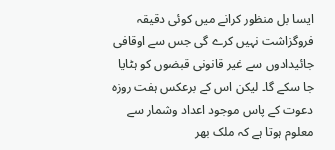ایسا بل منظور کرانے میں کوئی دقیقہ فروگزاشت نہیں کرے گی جس سے اوقافی جائیدادوں سے غیر قانونی قبضوں کو ہٹایا جا سکے گا۔ لیکن اس کے برعکس ہفت روزہ دعوت کے پاس موجود اعداد وشمار سے معلوم ہوتا ہے کہ ملک بھر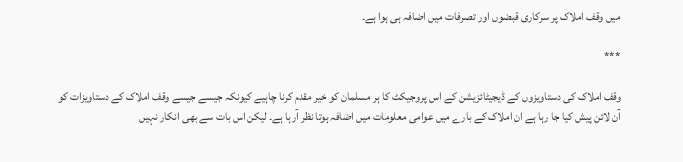میں وقف املاک پر سرکاری قبضوں اور تصرفات میں اضافہ ہی ہوا ہے۔

***

وقف املاک کی دستاویزوں کے ڈیجیٹائزیشن کے اس پروجیکٹ کا ہر مسلمان کو خیر مقدم کرنا چاہیے کیونکہ جیسے جیسے وقف املاک کے دستاویزات کو آن لائن پیش کیا جا رہا ہے ان املاک کے بارے میں عوامی معلومات میں اضافہ ہوتا نظر آرہا ہے۔ لیکن اس بات سے بھی انکار نہیں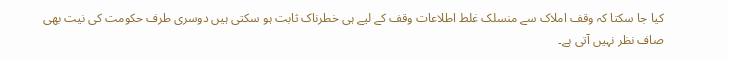کیا جا سکتا کہ وقف املاک سے منسلک غلط اطلاعات وقف کے لیے ہی خطرناک ثابت ہو سکتی ہیں دوسری طرف حکومت کی نیت بھی صاف نظر نہیں آتی ہے۔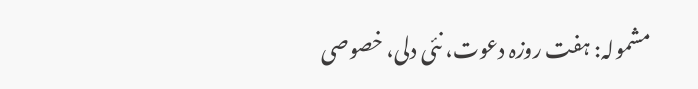مشمولہ: ہفت روزہ دعوت، نئی دلی، خصوصی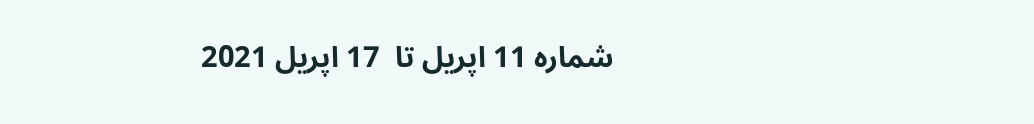شمارہ 11 اپریل تا  17 اپریل 2021